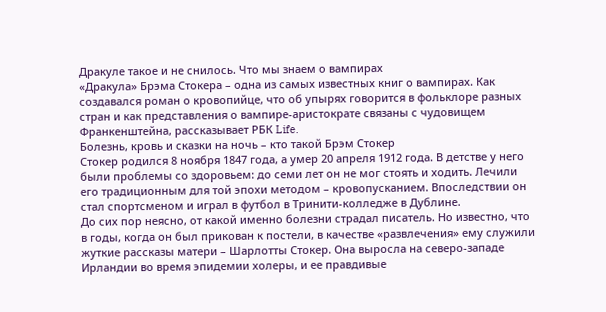Дракуле такое и не снилось. Что мы знаем о вампирах
«Дракула» Брэма Стокера – одна из самых известных книг о вампирах. Как создавался роман о кровопийце, что об упырях говорится в фольклоре разных стран и как представления о вампире-аристократе связаны с чудовищем Франкенштейна, рассказывает РБК Life.
Болезнь, кровь и сказки на ночь – кто такой Брэм Стокер
Стокер родился 8 ноября 1847 года, а умер 20 апреля 1912 года. В детстве у него были проблемы со здоровьем: до семи лет он не мог стоять и ходить. Лечили его традиционным для той эпохи методом – кровопусканием. Впоследствии он стал спортсменом и играл в футбол в Тринити-колледже в Дублине.
До сих пор неясно, от какой именно болезни страдал писатель. Но известно, что в годы, когда он был прикован к постели, в качестве «развлечения» ему служили жуткие рассказы матери – Шарлотты Стокер. Она выросла на северо-западе Ирландии во время эпидемии холеры, и ее правдивые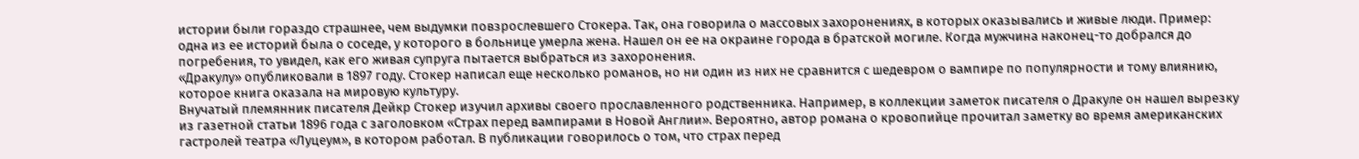истории были гораздо страшнее, чем выдумки повзрослевшего Стокера. Так, она говорила о массовых захоронениях, в которых оказывались и живые люди. Пример: одна из ее историй была о соседе, у которого в больнице умерла жена. Нашел он ее на окраине города в братской могиле. Когда мужчина наконец-то добрался до погребения, то увидел, как его живая супруга пытается выбраться из захоронения.
«Дракулу» опубликовали в 1897 году. Стокер написал еще несколько романов, но ни один из них не сравнится с шедевром о вампире по популярности и тому влиянию, которое книга оказала на мировую культуру.
Внучатый племянник писателя Дейкр Стокер изучил архивы своего прославленного родственника. Например, в коллекции заметок писателя о Дракуле он нашел вырезку из газетной статьи 1896 года с заголовком «Страх перед вампирами в Новой Англии». Вероятно, автор романа о кровопийце прочитал заметку во время американских гастролей театра «Луцеум», в котором работал. В публикации говорилось о том, что страх перед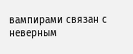вампирами связан с неверным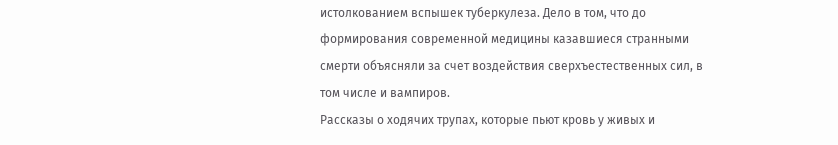истолкованием вспышек туберкулеза. Дело в том, что до формирования современной медицины казавшиеся странными смерти объясняли за счет воздействия сверхъестественных сил, в том числе и вампиров.
Рассказы о ходячих трупах, которые пьют кровь у живых и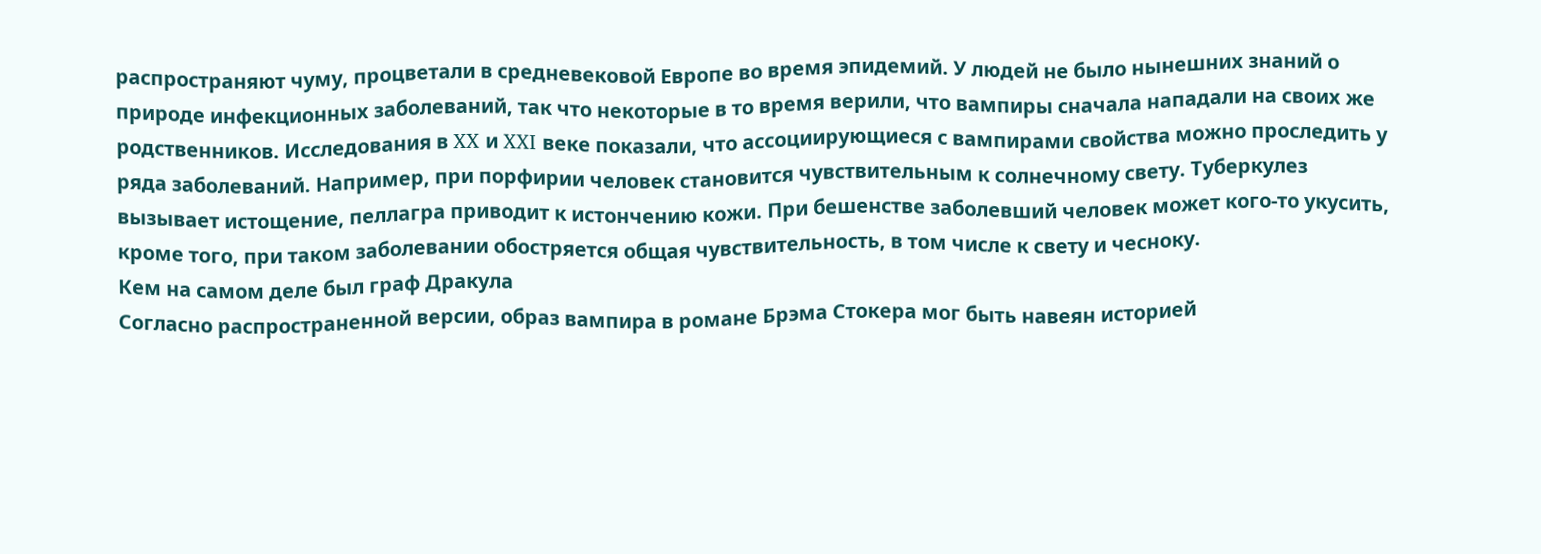распространяют чуму, процветали в средневековой Европе во время эпидемий. У людей не было нынешних знаний о природе инфекционных заболеваний, так что некоторые в то время верили, что вампиры сначала нападали на своих же родственников. Исследования в XX и XXI веке показали, что ассоциирующиеся с вампирами свойства можно проследить у ряда заболеваний. Например, при порфирии человек становится чувствительным к солнечному свету. Туберкулез вызывает истощение, пеллагра приводит к истончению кожи. При бешенстве заболевший человек может кого-то укусить, кроме того, при таком заболевании обостряется общая чувствительность, в том числе к свету и чесноку.
Кем на самом деле был граф Дракула
Согласно распространенной версии, образ вампира в романе Брэма Стокера мог быть навеян историей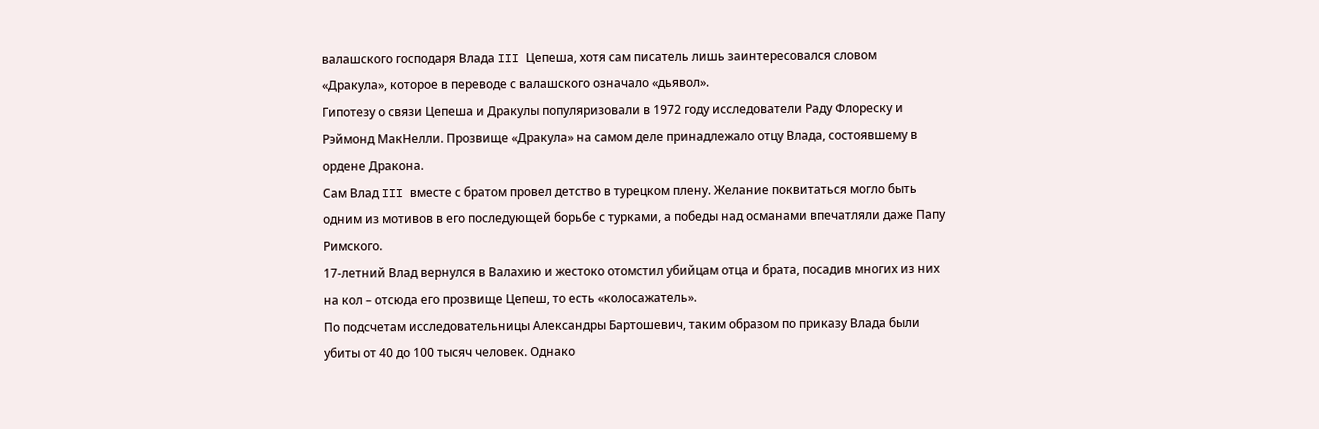валашского господаря Влада III Цепеша, хотя сам писатель лишь заинтересовался словом «Дракула», которое в переводе с валашского означало «дьявол».
Гипотезу о связи Цепеша и Дракулы популяризовали в 1972 году исследователи Раду Флореску и Рэймонд МакНелли. Прозвище «Дракула» на самом деле принадлежало отцу Влада, состоявшему в ордене Дракона.
Сам Влад III вместе с братом провел детство в турецком плену. Желание поквитаться могло быть одним из мотивов в его последующей борьбе с турками, а победы над османами впечатляли даже Папу Римского.
17-летний Влад вернулся в Валахию и жестоко отомстил убийцам отца и брата, посадив многих из них на кол – отсюда его прозвище Цепеш, то есть «колосажатель».
По подсчетам исследовательницы Александры Бартошевич, таким образом по приказу Влада были убиты от 40 до 100 тысяч человек. Однако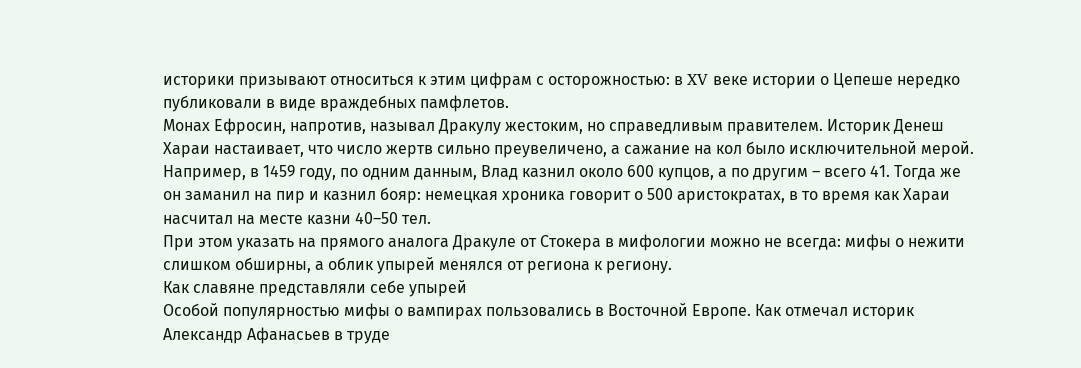историки призывают относиться к этим цифрам с осторожностью: в XV веке истории о Цепеше нередко публиковали в виде враждебных памфлетов.
Монах Ефросин, напротив, называл Дракулу жестоким, но справедливым правителем. Историк Денеш Хараи настаивает, что число жертв сильно преувеличено, а сажание на кол было исключительной мерой.
Например, в 1459 году, по одним данным, Влад казнил около 600 купцов, а по другим – всего 41. Тогда же он заманил на пир и казнил бояр: немецкая хроника говорит о 500 аристократах, в то время как Хараи насчитал на месте казни 40–50 тел.
При этом указать на прямого аналога Дракуле от Стокера в мифологии можно не всегда: мифы о нежити слишком обширны, а облик упырей менялся от региона к региону.
Как славяне представляли себе упырей
Особой популярностью мифы о вампирах пользовались в Восточной Европе. Как отмечал историк Александр Афанасьев в труде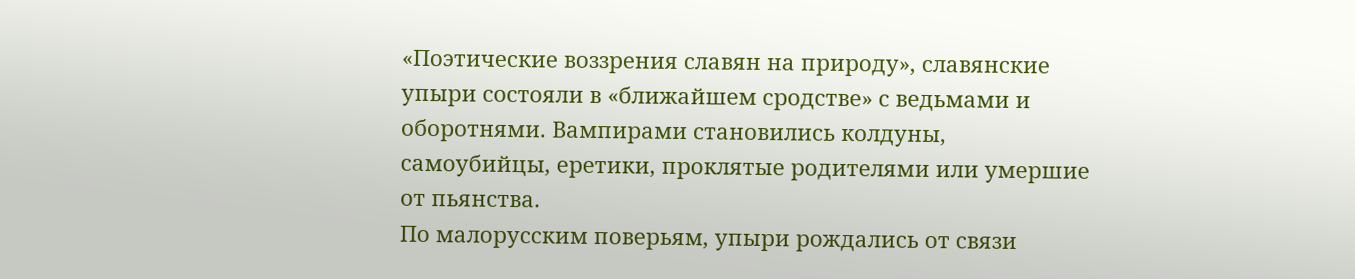«Поэтические воззрения славян на природу», славянские упыри состояли в «ближайшем сродстве» с ведьмами и оборотнями. Вампирами становились колдуны, самоубийцы, еретики, проклятые родителями или умершие от пьянства.
По малорусским поверьям, упыри рождались от связи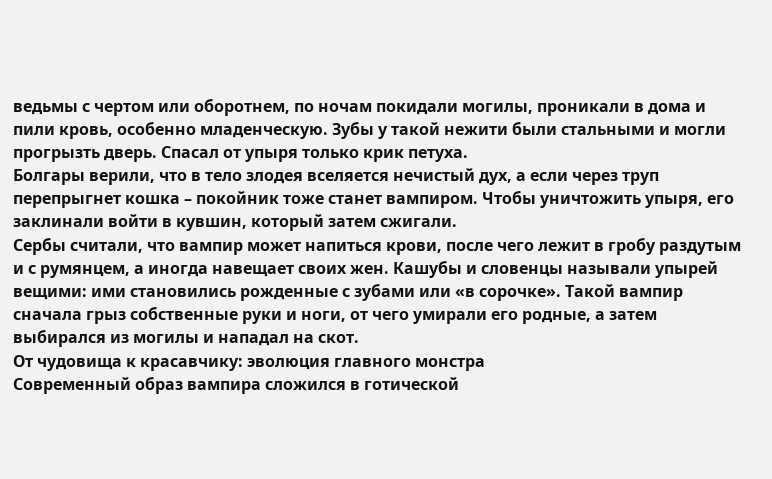ведьмы с чертом или оборотнем, по ночам покидали могилы, проникали в дома и пили кровь, особенно младенческую. Зубы у такой нежити были стальными и могли прогрызть дверь. Спасал от упыря только крик петуха.
Болгары верили, что в тело злодея вселяется нечистый дух, а если через труп перепрыгнет кошка – покойник тоже станет вампиром. Чтобы уничтожить упыря, его заклинали войти в кувшин, который затем сжигали.
Сербы считали, что вампир может напиться крови, после чего лежит в гробу раздутым и с румянцем, а иногда навещает своих жен. Кашубы и словенцы называли упырей вещими: ими становились рожденные с зубами или «в сорочке». Такой вампир сначала грыз собственные руки и ноги, от чего умирали его родные, а затем выбирался из могилы и нападал на скот.
От чудовища к красавчику: эволюция главного монстра
Современный образ вампира сложился в готической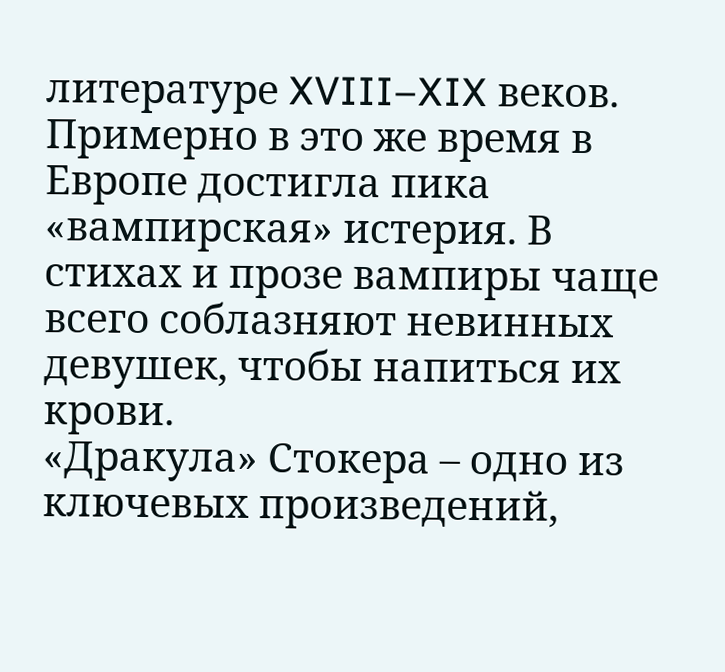литературе XVIII–XIX веков. Примерно в это же время в Европе достигла пика «вампирская» истерия. В стихах и прозе вампиры чаще всего соблазняют невинных девушек, чтобы напиться их крови.
«Дракула» Стокера – одно из ключевых произведений,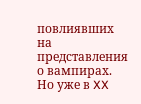повлиявших на представления о вампирах. Но уже в XX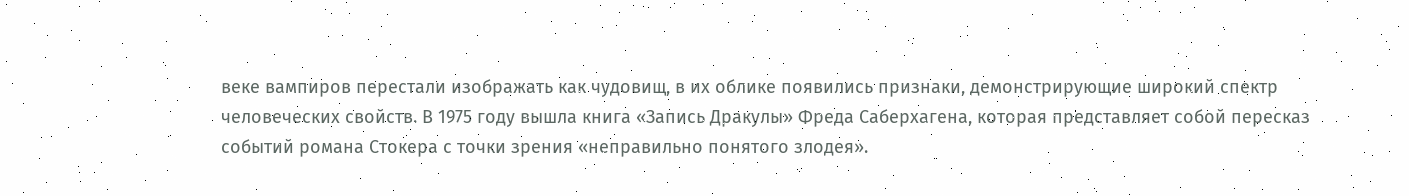веке вампиров перестали изображать как чудовищ, в их облике появились признаки, демонстрирующие широкий спектр человеческих свойств. В 1975 году вышла книга «Запись Дракулы» Фреда Саберхагена, которая представляет собой пересказ событий романа Стокера с точки зрения «неправильно понятого злодея».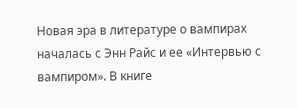Новая эра в литературе о вампирах началась с Энн Райс и ее «Интервью с вампиром». В книге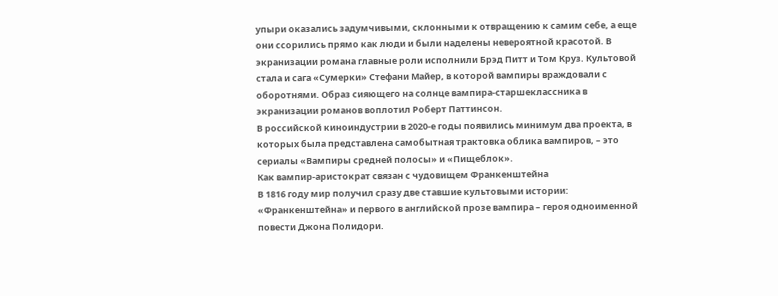упыри оказались задумчивыми, склонными к отвращению к самим себе, а еще они ссорились прямо как люди и были наделены невероятной красотой. В экранизации романа главные роли исполнили Брэд Питт и Том Круз. Культовой стала и сага «Сумерки» Стефани Майер, в которой вампиры враждовали с оборотнями. Образ сияющего на солнце вампира-старшеклассника в экранизации романов воплотил Роберт Паттинсон.
В российской киноиндустрии в 2020-е годы появились минимум два проекта, в которых была представлена самобытная трактовка облика вампиров, – это сериалы «Вампиры средней полосы» и «Пищеблок».
Как вампир-аристократ связан с чудовищем Франкенштейна
В 1816 году мир получил сразу две ставшие культовыми истории: «Франкенштейна» и первого в английской прозе вампира – героя одноименной повести Джона Полидори.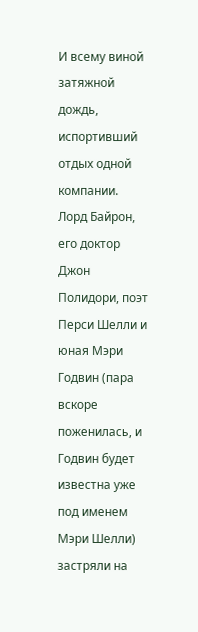И всему виной затяжной дождь, испортивший отдых одной компании.
Лорд Байрон, его доктор Джон Полидори, поэт Перси Шелли и юная Мэри Годвин (пара вскоре поженилась, и Годвин будет известна уже под именем Мэри Шелли) застряли на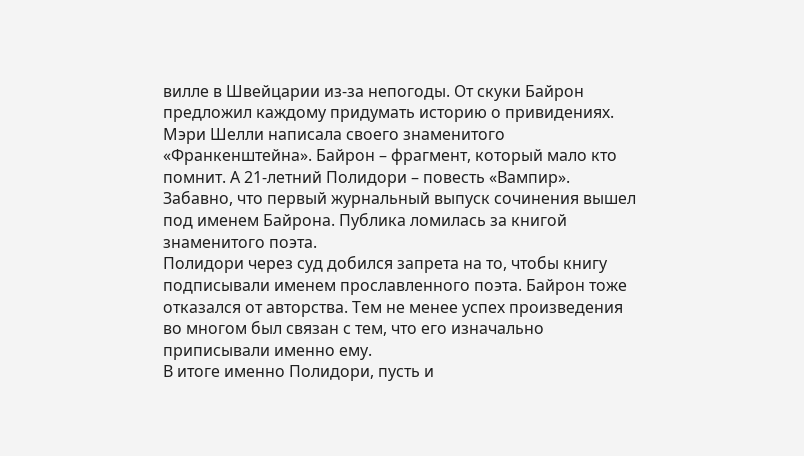вилле в Швейцарии из-за непогоды. От скуки Байрон предложил каждому придумать историю о привидениях.
Мэри Шелли написала своего знаменитого «Франкенштейна». Байрон – фрагмент, который мало кто помнит. А 21-летний Полидори – повесть «Вампир».
Забавно, что первый журнальный выпуск сочинения вышел под именем Байрона. Публика ломилась за книгой знаменитого поэта.
Полидори через суд добился запрета на то, чтобы книгу подписывали именем прославленного поэта. Байрон тоже отказался от авторства. Тем не менее успех произведения во многом был связан с тем, что его изначально приписывали именно ему.
В итоге именно Полидори, пусть и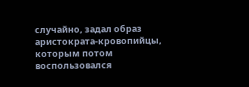случайно, задал образ аристократа-кровопийцы, которым потом воспользовался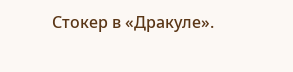Стокер в «Дракуле».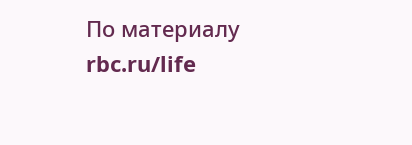По материалу rbc.ru/life